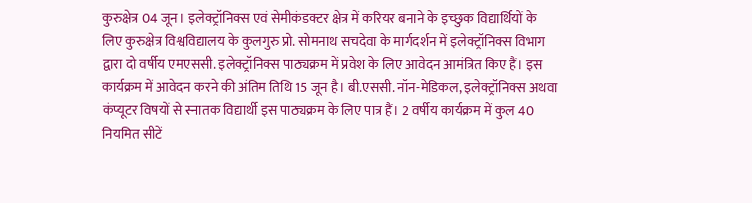कुरुक्षेत्र 04 जून। इलेक्ट्रॉनिक्स एवं सेमीकंडक्टर क्षेत्र में करियर बनाने के इच्छुक विद्यार्थियों के लिए कुरुक्षेत्र विश्वविद्यालय के कुलगुरु प्रो. सोमनाथ सचदेवा के मार्गदर्शन में इलेक्ट्रॉनिक्स विभाग द्वारा दो वर्षीय एमएससी. इलेक्ट्रॉनिक्स पाठ्यक्रम में प्रवेश के लिए आवेदन आमंत्रित किए हैं। इस कार्यक्रम में आवेदन करने की अंतिम तिथि 15 जून है। बी.एससी. नॉन-मेडिकल, इलेक्ट्रॉनिक्स अथवा कंप्यूटर विषयों से स्नातक विद्यार्थी इस पाठ्यक्रम के लिए पात्र हैं। 2 वर्षीय कार्यक्रम में कुल 40 नियमित सीटें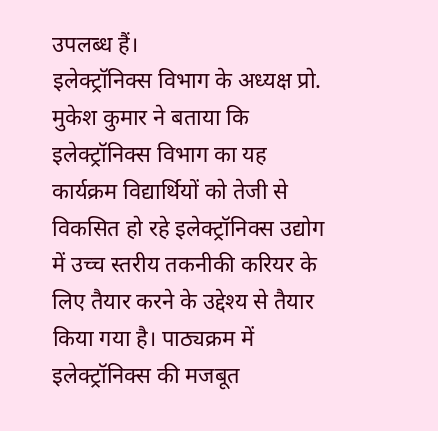उपलब्ध हैं।
इलेक्ट्रॉनिक्स विभाग के अध्यक्ष प्रो. मुकेश कुमार ने बताया कि इलेक्ट्रॉनिक्स विभाग का यह कार्यक्रम विद्यार्थियों को तेजी से विकसित हो रहे इलेक्ट्रॉनिक्स उद्योग में उच्च स्तरीय तकनीकी करियर के लिए तैयार करने के उद्देश्य से तैयार किया गया है। पाठ्यक्रम में इलेक्ट्रॉनिक्स की मजबूत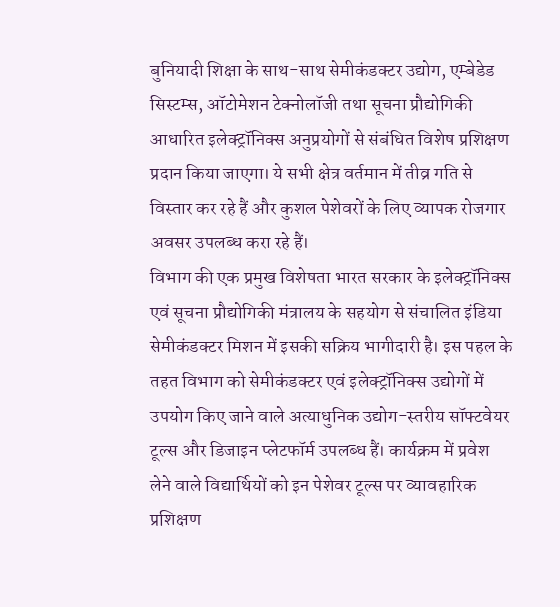बुनियादी शिक्षा के साथ-साथ सेमीकंडक्टर उद्योग, एम्बेडेड सिस्टम्स, ऑटोमेशन टेक्नोलॉजी तथा सूचना प्रौद्योगिकी आधारित इलेक्ट्रॉनिक्स अनुप्रयोगों से संबंधित विशेष प्रशिक्षण प्रदान किया जाएगा। ये सभी क्षेत्र वर्तमान में तीव्र गति से विस्तार कर रहे हैं और कुशल पेशेवरों के लिए व्यापक रोजगार अवसर उपलब्ध करा रहे हैं।
विभाग की एक प्रमुख विशेषता भारत सरकार के इलेक्ट्रॉनिक्स एवं सूचना प्रौद्योगिकी मंत्रालय के सहयोग से संचालित इंडिया सेमीकंडक्टर मिशन में इसकी सक्रिय भागीदारी है। इस पहल के तहत विभाग को सेमीकंडक्टर एवं इलेक्ट्रॉनिक्स उद्योगों में उपयोग किए जाने वाले अत्याधुनिक उद्योग-स्तरीय सॉफ्टवेयर टूल्स और डिजाइन प्लेटफॉर्म उपलब्ध हैं। कार्यक्रम में प्रवेश लेने वाले विद्यार्थियों को इन पेशेवर टूल्स पर व्यावहारिक प्रशिक्षण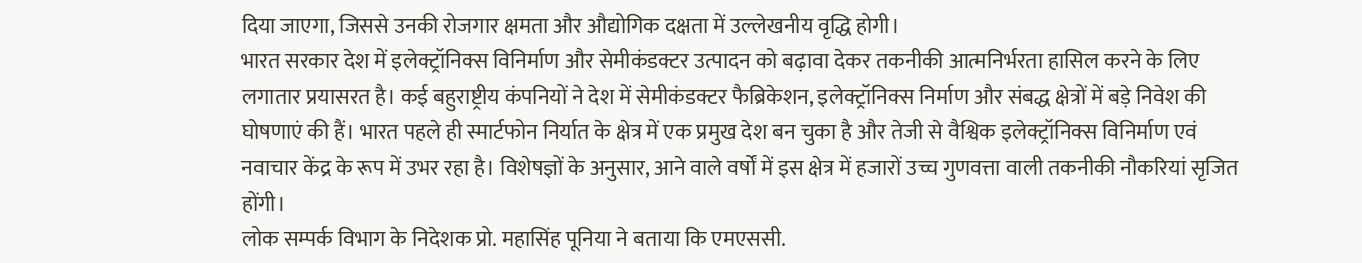दिया जाएगा, जिससे उनकी रोजगार क्षमता और औद्योगिक दक्षता में उल्लेखनीय वृद्धि होगी।
भारत सरकार देश में इलेक्ट्रॉनिक्स विनिर्माण और सेमीकंडक्टर उत्पादन को बढ़ावा देकर तकनीकी आत्मनिर्भरता हासिल करने के लिए लगातार प्रयासरत है। कई बहुराष्ट्रीय कंपनियों ने देश में सेमीकंडक्टर फैब्रिकेशन, इलेक्ट्रॉनिक्स निर्माण और संबद्ध क्षेत्रों में बड़े निवेश की घोषणाएं की हैं। भारत पहले ही स्मार्टफोन निर्यात के क्षेत्र में एक प्रमुख देश बन चुका है और तेजी से वैश्विक इलेक्ट्रॉनिक्स विनिर्माण एवं नवाचार केंद्र के रूप में उभर रहा है। विशेषज्ञों के अनुसार, आने वाले वर्षों में इस क्षेत्र में हजारों उच्च गुणवत्ता वाली तकनीकी नौकरियां सृजित होंगी।
लोक सम्पर्क विभाग के निदेशक प्रो. महासिंह पूनिया ने बताया कि एमएससी.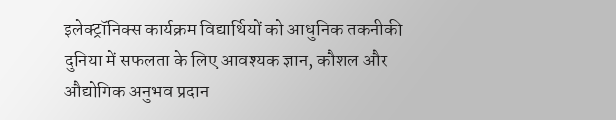इलेक्ट्रॉनिक्स कार्यक्रम विद्यार्थियों को आधुनिक तकनीकी दुनिया में सफलता के लिए आवश्यक ज्ञान, कौशल और औद्योगिक अनुभव प्रदान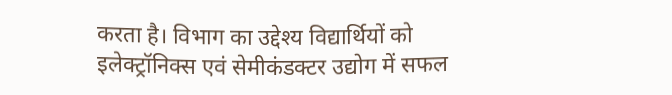करता है। विभाग का उद्देश्य विद्यार्थियों को इलेक्ट्रॉनिक्स एवं सेमीकंडक्टर उद्योग में सफल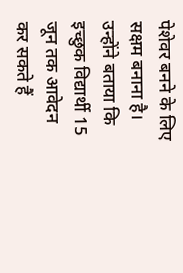पेशेवर बनने के लिए सक्षम बनाना है। उन्होंने बताया कि इच्छुक विद्यार्थी 15 जून तक आवेदन कर सकते हैं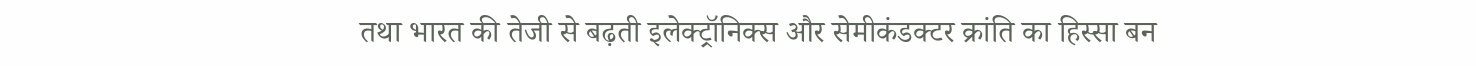तथा भारत की तेजी से बढ़ती इलेक्ट्रॉनिक्स और सेमीकंडक्टर क्रांति का हिस्सा बन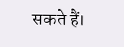सकते हैं।